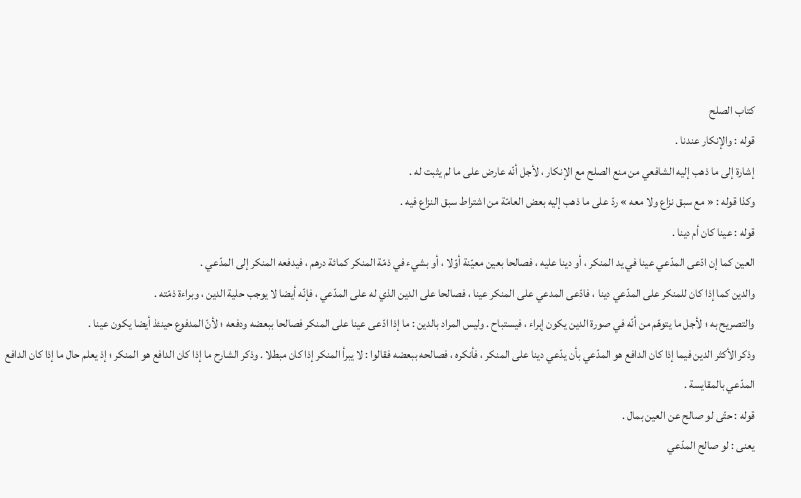كتاب الصلح
قوله : والإنكار عندنا .
إشارة إلى ما ذهب إليه الشافعي من منع الصلح مع الإنكار ، لأجل أنّه عارض على ما لم يثبت له .
وكذا قوله : « مع سبق نزاع ولا معه » ردّ على ما ذهب إليه بعض العامّة من اشتراط سبق النزاع فيه .
قوله : عينا كان أم دينا .
العين كما إن ادّعى المدّعي عينا في يد المنكر ، أو دينا عليه ، فصالحا بعين معيّنة أوّلا ، أو بشيء في ذمّة المنكر كمائة درهم ، فيدفعه المنكر إلى المدّعي .
والدين كما إذا كان للمنكر على المدّعي دينا ، فادّعى المدعي على المنكر عينا ، فصالحا على الدين الذي له على المدّعي ، فإنّه أيضا لا يوجب حلية الدين ، وبراءة ذمّته .
والتصريح به ؛ لأجل ما يتوهّم من أنّه في صورة الدين يكون إبراء ، فيستباح . وليس المراد بالدين : ما إذا ادّعى عينا على المنكر فصالحا ببعضه ودفعه ؛ لأنّ المدفوع حينئذ أيضا يكون عينا .
وذكر الأكثر الدين فيما إذا كان الدافع هو المدّعي بأن يدّعي دينا على المنكر ، فأنكره ، فصالحه ببعضه فقالوا : لا يبرأ المنكر إذا كان مبطلا . وذكر الشارح ما إذا كان الدافع هو المنكر ؛ إذ يعلم حال ما إذا كان الدافع المدّعي بالمقايسة .
قوله : حتّى لو صالح عن العين بمال .
يعنى : لو صالح المدّعي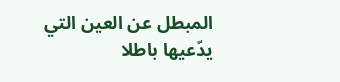المبطل عن العين التي يدّعيها باطلا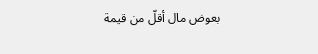بعوض مال أقلّ من قيمة